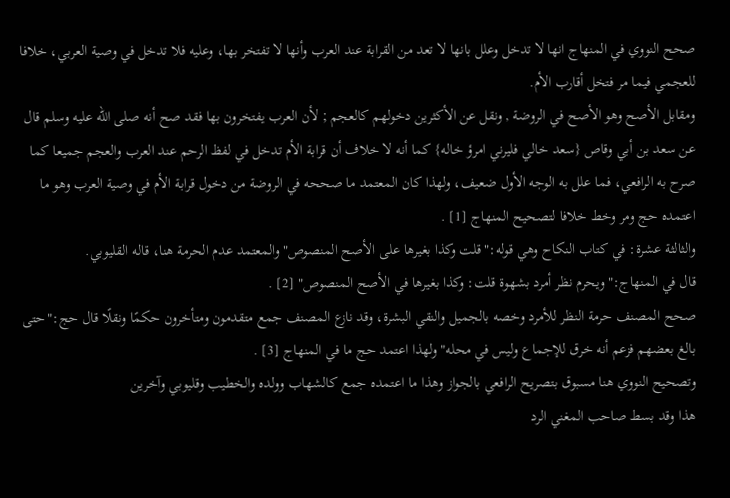صحح النووي في المنهاج انها لا تدخل وعلل بانها لا تعد من القرابة عند العرب وأنها لا تفتخر بها، وعليه فلا تدخل في وصية العربي، خلافا للعجمي فيما مر فتخل أقارب الأم.
ومقابل الأصح وهو الأصح في الروضة , ونقل عن الأكثرين دخولهم كالعجم ; لأن العرب يفتخرون بها فقد صح أنه صلى الله عليه وسلم قال عن سعد بن أبي وقاص {سعد خالي فليرني امرؤ خاله} كما أنه لا خلاف أن قرابة الأم تدخل في لفظ الرحم عند العرب والعجم جميعا كما صرح به الرافعي، فما علل به الوجه الأول ضعيف، ولهذا كان المعتمد ما صححه في الروضة من دخول قرابة الأم في وصية العرب وهو ما اعتمده حج ومر وخط خلافا لتصحيح المنهاج [1] .
والثالثة عشرة: في كتاب النكاح وهي قوله:"قلت وكذا بغيرها على الأصح المنصوص"والمعتمد عدم الحرمة هنا، قاله القليوبي.
قال في المنهاج:"ويحرم نظر أمرد بشهوة قلت: وكذا بغيرها في الأصح المنصوص" [2] .
صحح المصنف حرمة النظر للأمرد وخصه بالجميل والنقي البشرة، وقد نازع المصنف جمع متقدمون ومتأخرون حكمًا ونقلًا قال حج:"حتى بالغ بعضهم فزعم أنه خرق للإجماع وليس في محله"ولهذا اعتمد حج ما في المنهاج [3] .
وتصحيح النووي هنا مسبوق بتصريح الرافعي بالجواز وهذا ما اعتمده جمع كالشهاب وولده والخطيب وقليوبي وآخرين
هذا وقد بسط صاحب المغني الرد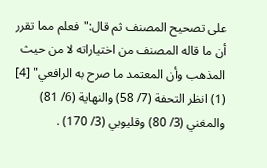على تصحيح المصنف ثم قال:"فعلم مما تقرر أن ما قاله المصنف من اختياراته لا من حيث المذهب وأن المعتمد ما صرح به الرافعي" [4]
(1) انظر التحفة (7/ 58) والنهاية (6/ 81) والمغني (3/ 80) وقليوبي (3/ 170) .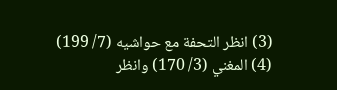(3) انظر التحفة مع حواشيه (7/ 199)
(4) المغني (3/ 170) وانظر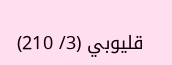قليوبي (3/ 210)